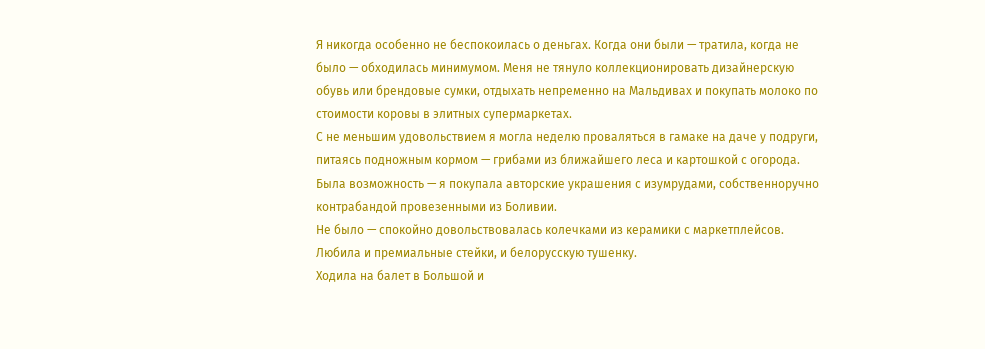Я никогда особенно не беспокоилась о деньгах. Когда они были — тратила, когда не было — обходилась минимумом. Меня не тянуло коллекционировать дизайнерскую обувь или брендовые сумки, отдыхать непременно на Мальдивах и покупать молоко по стоимости коровы в элитных супермаркетах.
С не меньшим удовольствием я могла неделю проваляться в гамаке на даче у подруги, питаясь подножным кормом — грибами из ближайшего леса и картошкой с огорода.
Была возможность — я покупала авторские украшения с изумрудами, собственноручно контрабандой провезенными из Боливии.
Не было — спокойно довольствовалась колечками из керамики с маркетплейсов.
Любила и премиальные стейки, и белорусскую тушенку.
Ходила на балет в Большой и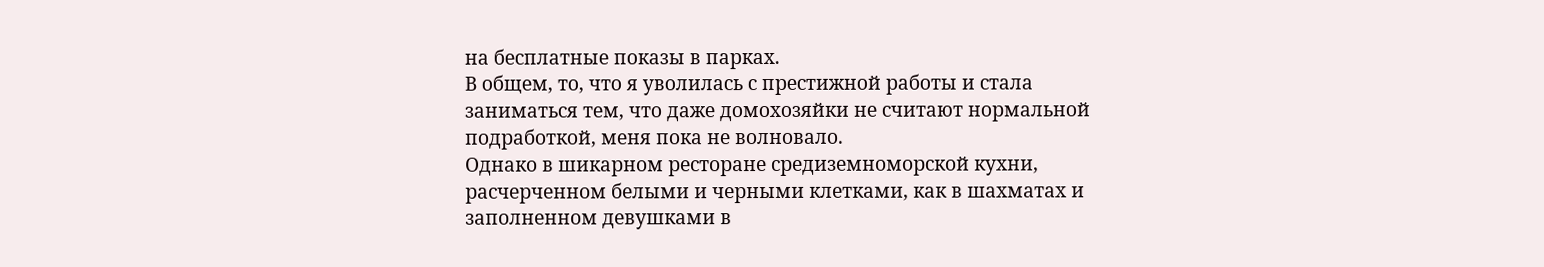на бесплатные показы в парках.
В общем, то, что я уволилась с престижной работы и стала заниматься тем, что даже домохозяйки не считают нормальной подработкой, меня пока не волновало.
Однако в шикарном ресторане средиземноморской кухни, расчерченном белыми и черными клетками, как в шахматах и заполненном девушками в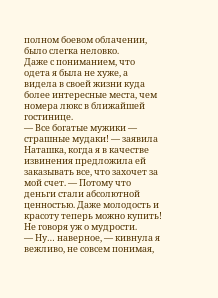полном боевом облачении, было слегка неловко.
Даже с пониманием, что одета я была не хуже, а видела в своей жизни куда более интересные места, чем номера люкс в ближайшей гостинице.
— Все богатые мужики — страшные мудаки! — заявила Наташка, когда я в качестве извинения предложила ей заказывать все, что захочет за мой счет. — Потому что деньги стали абсолютной ценностью. Даже молодость и красоту теперь можно купить! Не говоря уж о мудрости.
— Ну… наверное, — кивнула я вежливо, не совсем понимая,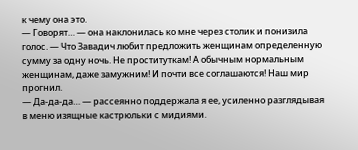к чему она это.
— Говорят… — она наклонилась ко мне через столик и понизила голос. — Что Завадич любит предложить женщинам определенную сумму за одну ночь. Не проституткам! А обычным нормальным женщинам, даже замужним! И почти все соглашаются! Наш мир прогнил.
— Да-да-да… — рассеянно поддержала я ее, усиленно разглядывая в меню изящные кастрюльки с мидиями.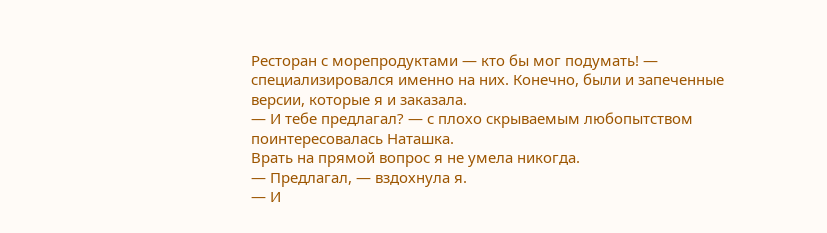Ресторан с морепродуктами — кто бы мог подумать! — специализировался именно на них. Конечно, были и запеченные версии, которые я и заказала.
— И тебе предлагал? — с плохо скрываемым любопытством поинтересовалась Наташка.
Врать на прямой вопрос я не умела никогда.
— Предлагал, — вздохнула я.
— И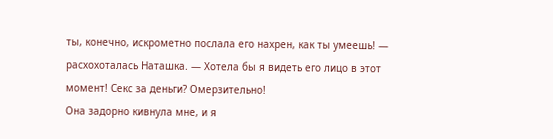ты, конечно, искрометно послала его нахрен, как ты умеешь! — расхохоталась Наташка. — Хотела бы я видеть его лицо в этот момент! Секс за деньги? Омерзительно!
Она задорно кивнула мне, и я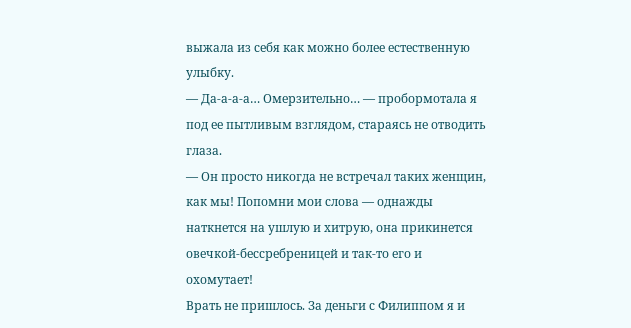выжала из себя как можно более естественную улыбку.
— Да-а-а-а… Омерзительно… — пробормотала я под ее пытливым взглядом, стараясь не отводить глаза.
— Он просто никогда не встречал таких женщин, как мы! Попомни мои слова — однажды наткнется на ушлую и хитрую, она прикинется овечкой-бессребреницей и так-то его и охомутает!
Врать не пришлось. За деньги с Филиппом я и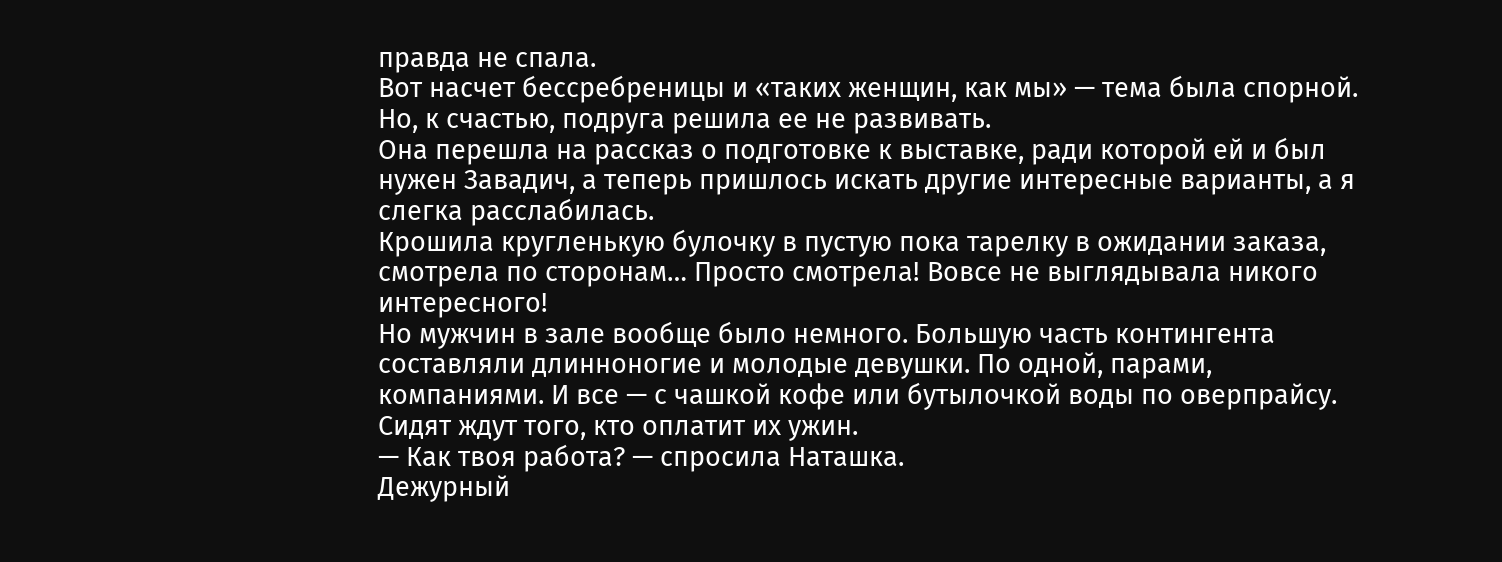правда не спала.
Вот насчет бессребреницы и «таких женщин, как мы» — тема была спорной. Но, к счастью, подруга решила ее не развивать.
Она перешла на рассказ о подготовке к выставке, ради которой ей и был нужен Завадич, а теперь пришлось искать другие интересные варианты, а я слегка расслабилась.
Крошила кругленькую булочку в пустую пока тарелку в ожидании заказа, смотрела по сторонам… Просто смотрела! Вовсе не выглядывала никого интересного!
Но мужчин в зале вообще было немного. Большую часть контингента составляли длинноногие и молодые девушки. По одной, парами, компаниями. И все — с чашкой кофе или бутылочкой воды по оверпрайсу. Сидят ждут того, кто оплатит их ужин.
— Как твоя работа? — спросила Наташка.
Дежурный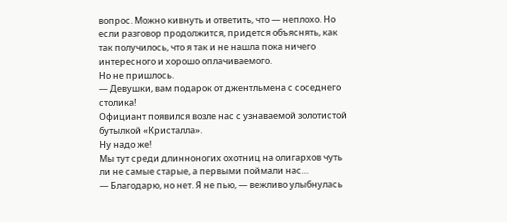вопрос. Можно кивнуть и ответить, что — неплохо. Но если разговор продолжится, придется объяснять, как так получилось, что я так и не нашла пока ничего интересного и хорошо оплачиваемого.
Но не пришлось.
— Девушки, вам подарок от джентльмена с соседнего столика!
Официант появился возле нас с узнаваемой золотистой бутылкой «Кристалла».
Ну надо же!
Мы тут среди длинноногих охотниц на олигархов чуть ли не самые старые, а первыми поймали нас…
— Благодарю, но нет. Я не пью, — вежливо улыбнулась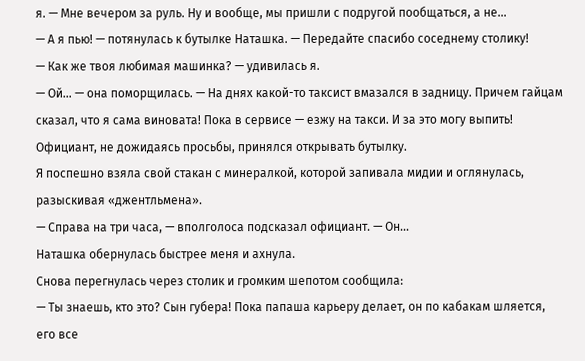я. — Мне вечером за руль. Ну и вообще, мы пришли с подругой пообщаться, а не…
— А я пью! — потянулась к бутылке Наташка. — Передайте спасибо соседнему столику!
— Как же твоя любимая машинка? — удивилась я.
— Ой… — она поморщилась. — На днях какой-то таксист вмазался в задницу. Причем гайцам сказал, что я сама виновата! Пока в сервисе — езжу на такси. И за это могу выпить!
Официант, не дожидаясь просьбы, принялся открывать бутылку.
Я поспешно взяла свой стакан с минералкой, которой запивала мидии и оглянулась, разыскивая «джентльмена».
— Справа на три часа, — вполголоса подсказал официант. — Он…
Наташка обернулась быстрее меня и ахнула.
Снова перегнулась через столик и громким шепотом сообщила:
— Ты знаешь, кто это? Сын губера! Пока папаша карьеру делает, он по кабакам шляется, его все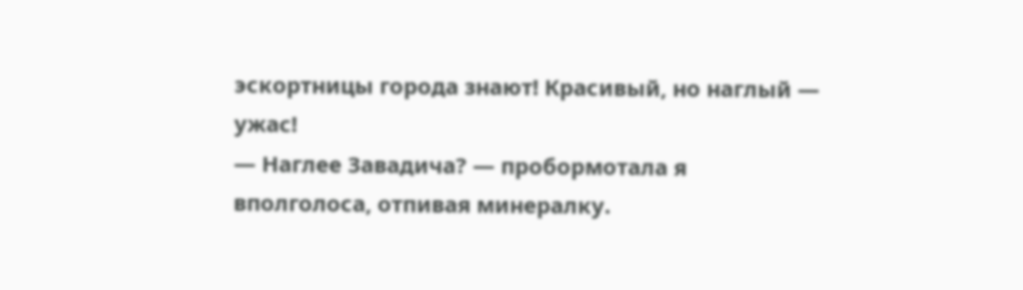эскортницы города знают! Красивый, но наглый — ужас!
— Наглее Завадича? — пробормотала я вполголоса, отпивая минералку.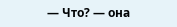— Что? — она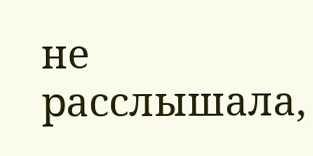не расслышала,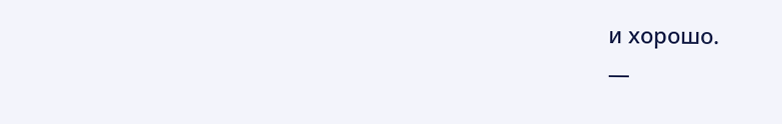и хорошо.
—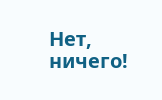Нет, ничего!